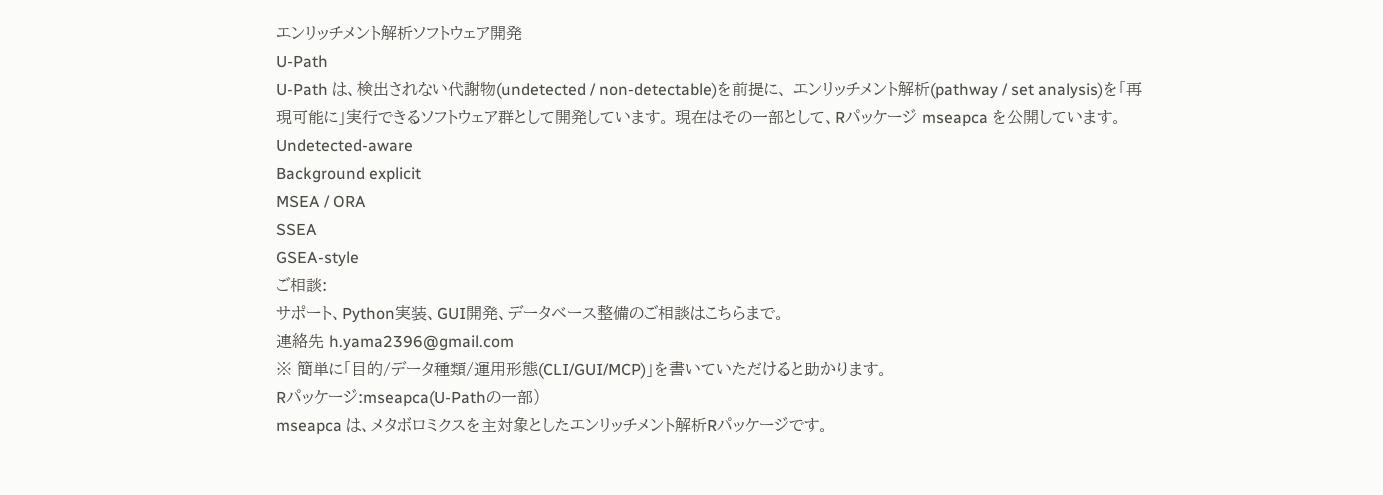エンリッチメント解析ソフトウェア開発
U-Path
U-Path は、検出されない代謝物(undetected / non-detectable)を前提に、 エンリッチメント解析(pathway / set analysis)を「再現可能に」実行できるソフトウェア群として開発しています。 現在はその一部として、Rパッケージ mseapca を公開しています。
Undetected-aware
Background explicit
MSEA / ORA
SSEA
GSEA-style
ご相談:
サポート、Python実装、GUI開発、データベース整備のご相談はこちらまで。
連絡先 h.yama2396@gmail.com
※ 簡単に「目的/データ種類/運用形態(CLI/GUI/MCP)」を書いていただけると助かります。
Rパッケージ:mseapca(U-Pathの一部)
mseapca は、メタボロミクスを主対象としたエンリッチメント解析Rパッケージです。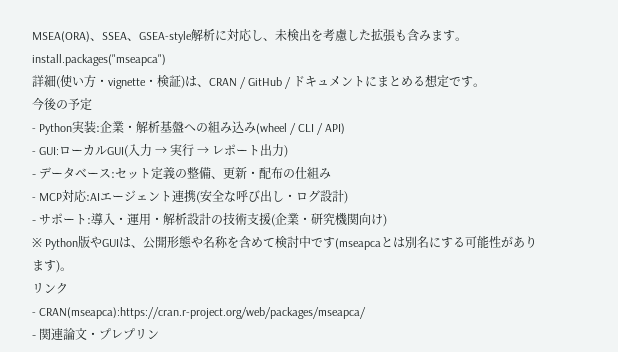MSEA(ORA)、SSEA、GSEA-style解析に対応し、未検出を考慮した拡張も含みます。
install.packages("mseapca")
詳細(使い方・vignette・検証)は、CRAN / GitHub / ドキュメントにまとめる想定です。
今後の予定
- Python実装:企業・解析基盤への組み込み(wheel / CLI / API)
- GUI:ローカルGUI(入力 → 実行 → レポート出力)
- データベース:セット定義の整備、更新・配布の仕組み
- MCP対応:AIエージェント連携(安全な呼び出し・ログ設計)
- サポート:導入・運用・解析設計の技術支援(企業・研究機関向け)
※ Python版やGUIは、公開形態や名称を含めて検討中です(mseapcaとは別名にする可能性があります)。
リンク
- CRAN(mseapca):https://cran.r-project.org/web/packages/mseapca/
- 関連論文・プレプリン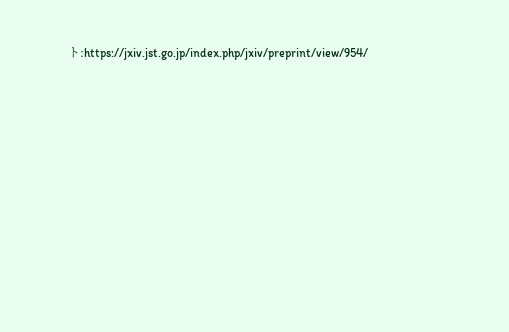ト:https://jxiv.jst.go.jp/index.php/jxiv/preprint/view/954/